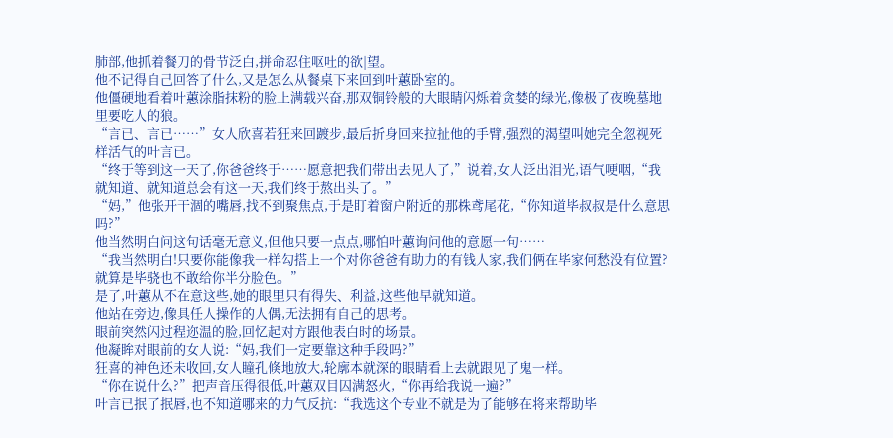肺部,他抓着餐刀的骨节泛白,拼命忍住呕吐的欲|望。
他不记得自己回答了什么,又是怎么从餐桌下来回到叶蕙卧室的。
他僵硬地看着叶蕙涂脂抹粉的脸上满载兴奋,那双铜铃般的大眼睛闪烁着贪婪的绿光,像极了夜晚墓地里要吃人的狼。
“言已、言已……”女人欣喜若狂来回踱步,最后折身回来拉扯他的手臂,强烈的渴望叫她完全忽视死样活气的叶言已。
“终于等到这一天了,你爸爸终于……愿意把我们带出去见人了,”说着,女人泛出泪光,语气哽咽,“我就知道、就知道总会有这一天,我们终于熬出头了。”
“妈,”他张开干涸的嘴唇,找不到聚焦点,于是盯着窗户附近的那株鸢尾花,“你知道毕叔叔是什么意思吗?”
他当然明白问这句话毫无意义,但他只要一点点,哪怕叶蕙询问他的意愿一句……
“我当然明白!只要你能像我一样勾搭上一个对你爸爸有助力的有钱人家,我们俩在毕家何愁没有位置?就算是毕骁也不敢给你半分脸色。”
是了,叶蕙从不在意这些,她的眼里只有得失、利益,这些他早就知道。
他站在旁边,像具任人操作的人偶,无法拥有自己的思考。
眼前突然闪过程迩温的脸,回忆起对方跟他表白时的场景。
他凝眸对眼前的女人说:“妈,我们一定要靠这种手段吗?”
狂喜的神色还未收回,女人瞳孔倏地放大,轮廓本就深的眼睛看上去就跟见了鬼一样。
“你在说什么?”把声音压得很低,叶蕙双目囚满怒火,“你再给我说一遍?”
叶言已抿了抿唇,也不知道哪来的力气反抗:“我选这个专业不就是为了能够在将来帮助毕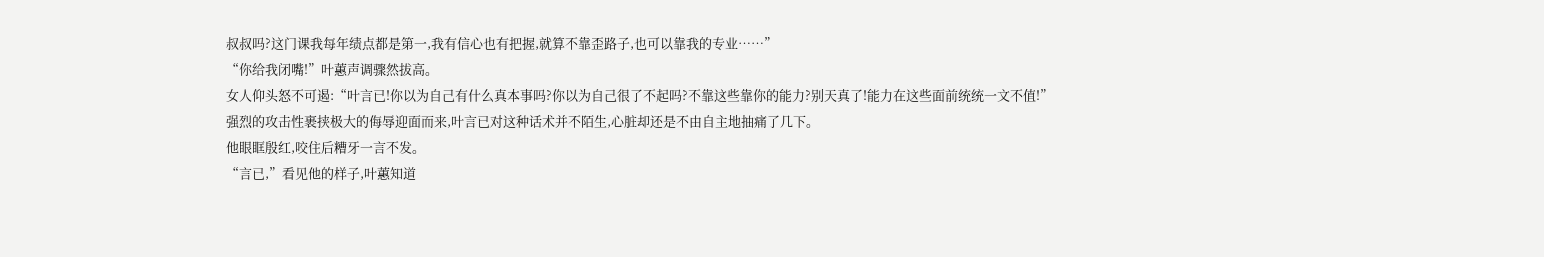叔叔吗?这门课我每年绩点都是第一,我有信心也有把握,就算不靠歪路子,也可以靠我的专业……”
“你给我闭嘴!”叶蕙声调骤然拔高。
女人仰头怒不可遏:“叶言已!你以为自己有什么真本事吗?你以为自己很了不起吗?不靠这些靠你的能力?别天真了!能力在这些面前统统一文不值!”
强烈的攻击性裹挟极大的侮辱迎面而来,叶言已对这种话术并不陌生,心脏却还是不由自主地抽痛了几下。
他眼眶殷红,咬住后糟牙一言不发。
“言已,”看见他的样子,叶蕙知道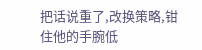把话说重了,改换策略,钳住他的手腕低